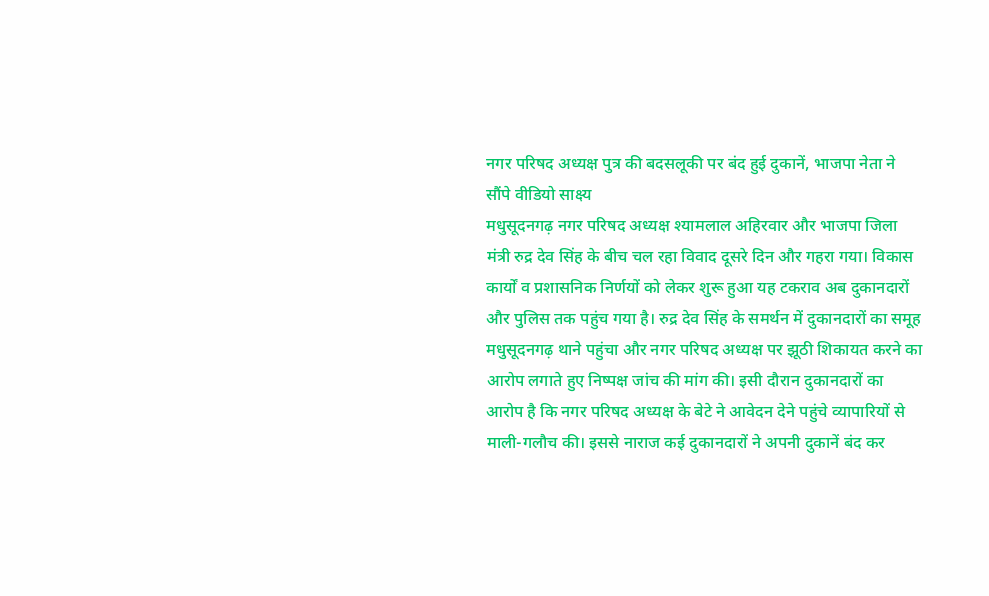नगर परिषद अध्यक्ष पुत्र की बदसलूकी पर बंद हुई दुकानें, भाजपा नेता ने सौंपे वीडियो साक्ष्य
मधुसूदनगढ़ नगर परिषद अध्यक्ष श्यामलाल अहिरवार और भाजपा जिला मंत्री रुद्र देव सिंह के बीच चल रहा विवाद दूसरे दिन और गहरा गया। विकास कार्यों व प्रशासनिक निर्णयों को लेकर शुरू हुआ यह टकराव अब दुकानदारों और पुलिस तक पहुंच गया है। रुद्र देव सिंह के समर्थन में दुकानदारों का समूह मधुसूदनगढ़ थाने पहुंचा और नगर परिषद अध्यक्ष पर झूठी शिकायत करने का आरोप लगाते हुए निष्पक्ष जांच की मांग की। इसी दौरान दुकानदारों का आरोप है कि नगर परिषद अध्यक्ष के बेटे ने आवेदन देने पहुंचे व्यापारियों से माली-गलौच की। इससे नाराज कई दुकानदारों ने अपनी दुकानें बंद कर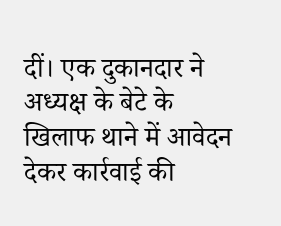दीं। एक दुकानदार ने अध्यक्ष के बेटे के खिलाफ थाने में आवेदन देकर कार्रवाई की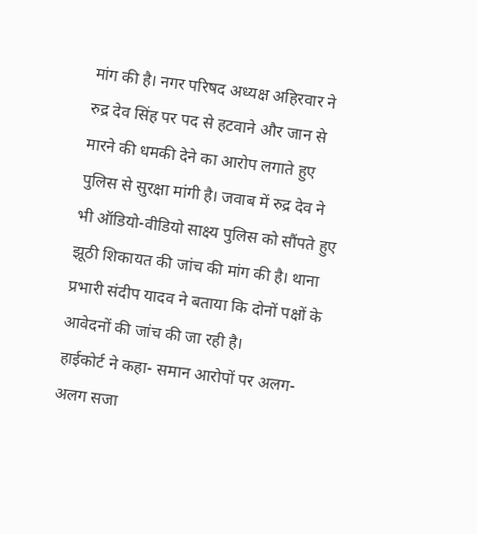मांग की है। नगर परिषद अध्यक्ष अहिरवार ने रुद्र देव सिंह पर पद से हटवाने और जान से मारने की धमकी देने का आरोप लगाते हुए पुलिस से सुरक्षा मांगी है। जवाब में रुद्र देव ने भी ऑडियो-वीडियो साक्ष्य पुलिस को सौंपते हुए झूठी शिकायत की जांच की मांग की है। थाना प्रभारी संदीप यादव ने बताया कि दोनों पक्षों के आवेदनों की जांच की जा रही है।
हाईकोर्ट ने कहा- समान आरोपों पर अलग-अलग सजा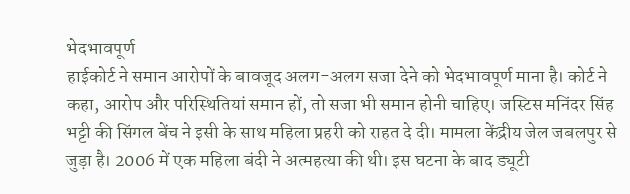भेदभावपूर्ण
हाईकोर्ट ने समान आरोपों के बावजूद अलग-अलग सजा देने को भेदभावपूर्ण माना है। कोर्ट ने कहा, आरोप और परिस्थितियां समान हों, तो सजा भी समान होनी चाहिए। जस्टिस मनिंदर सिंह भट्टी की सिंगल बेंच ने इसी के साथ महिला प्रहरी को राहत दे दी। मामला केंद्रीय जेल जबलपुर से जुड़ा है। 2006 में एक महिला बंदी ने अत्महत्या की थी। इस घटना के बाद ड्यूटी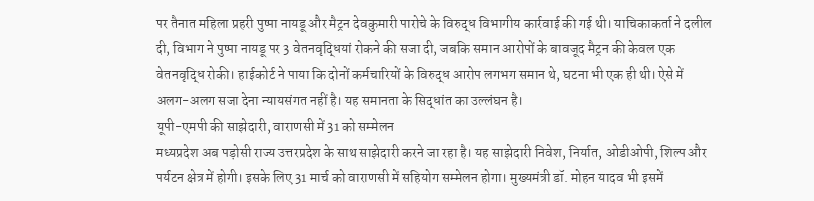पर तैनात महिला प्रहरी पुष्पा नायडू और मैट्रन देवकुमारी पारोचे के विरुद्ध विभागीय कार्रवाई की गई थी। याचिकाकर्ता ने दलील दी, विभाग ने पुष्पा नायडू पर 3 वेतनवृद्धियां रोकने की सजा दी, जबकि समान आरोपों के बावजूद मैट्रन की केवल एक वेतनवृद्धि रोकी। हाईकोर्ट ने पाया कि दोनों कर्मचारियों के विरुद्ध आरोप लगभग समान थे, घटना भी एक ही थी। ऐसे में अलग-अलग सजा देना न्यायसंगत नहीं है। यह समानता के सिद्धांत का उल्लंघन है।
यूपी-एमपी की साझेदारी, वाराणसी में 31 को सम्मेलन
मध्यप्रदेश अब पड़ोसी राज्य उत्तरप्रदेश के साथ साझेदारी करने जा रहा है। यह साझेदारी निवेश, निर्यात, ओडीओपी, शिल्प और पर्यटन क्षेत्र में होगी। इसके लिए 31 मार्च को वाराणसी में सहियोग सम्मेलन होगा। मुख्यमंत्री डॉ. मोहन यादव भी इसमें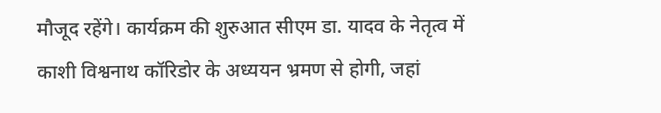मौजूद रहेंगे। कार्यक्रम की शुरुआत सीएम डा. यादव के नेतृत्व में काशी विश्वनाथ कॉरिडोर के अध्ययन भ्रमण से होगी, जहां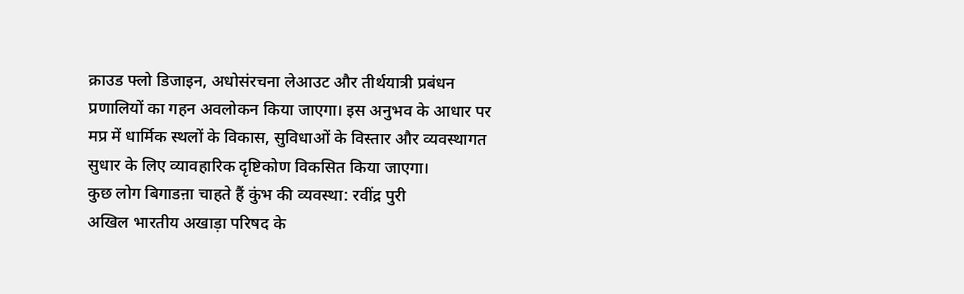क्राउड फ्लो डिजाइन, अधोसंरचना लेआउट और तीर्थयात्री प्रबंधन प्रणालियों का गहन अवलोकन किया जाएगा। इस अनुभव के आधार पर मप्र में धार्मिक स्थलों के विकास, सुविधाओं के विस्तार और व्यवस्थागत सुधार के लिए व्यावहारिक दृष्टिकोण विकसित किया जाएगा।
कुछ लोग बिगाडऩा चाहते हैं कुंभ की व्यवस्था: रवींद्र पुरी
अखिल भारतीय अखाड़ा परिषद के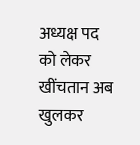अध्यक्ष पद को लेकर खींचतान अब खुलकर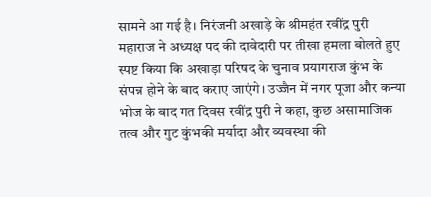सामने आ गई है। निरंजनी अखाड़े के श्रीमहंत रवींद्र पुरी महाराज ने अध्यक्ष पद की दावेदारी पर तीखा हमला बोलते हुए स्पष्ट किया कि अखाड़ा परिषद के चुनाव प्रयागराज कुंभ के संपन्न होने के बाद कराए जाएंगे। उज्जैन में नगर पूजा और कन्या भोज के बाद गत दिवस रवींद्र पुरी ने कहा, कुछ असामाजिक तत्व और गुट कुंभकी मर्यादा और व्यवस्था की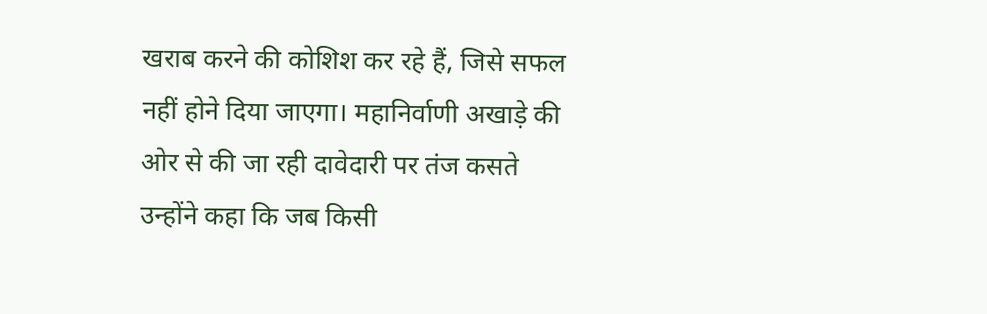खराब करने की कोशिश कर रहे हैं, जिसे सफल नहीं होने दिया जाएगा। महानिर्वाणी अखाड़े की ओर से की जा रही दावेदारी पर तंज कसते उन्होंने कहा कि जब किसी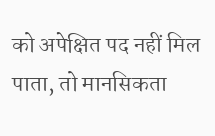को अपेक्षित पद नहीं मिल पाता, तो मानसिकता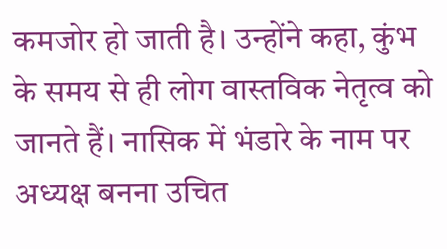कमजोर हो जाती है। उन्होंने कहा, कुंभ के समय से ही लोग वास्तविक नेतृत्व को जानते हैं। नासिक में भंडारे के नाम पर अध्यक्ष बनना उचित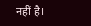नहीं है।